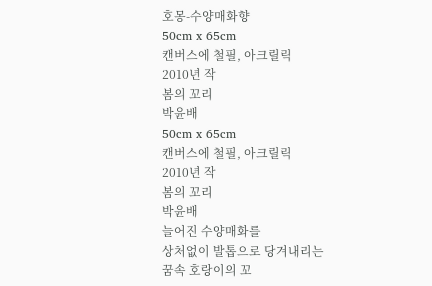호몽-수양매화향
50cm x 65cm
캔버스에 철필, 아크릴릭
2010년 작
봄의 꼬리
박윤배
50cm x 65cm
캔버스에 철필, 아크릴릭
2010년 작
봄의 꼬리
박윤배
늘어진 수양매화를
상처없이 발톱으로 당겨내리는
꿈속 호랑이의 꼬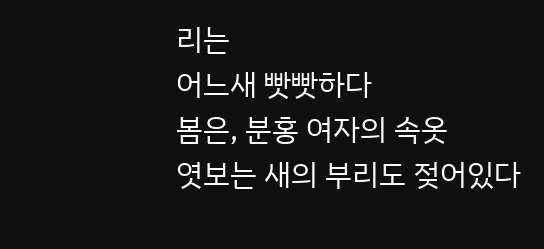리는
어느새 빳빳하다
봄은, 분홍 여자의 속옷
엿보는 새의 부리도 젖어있다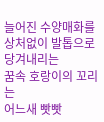늘어진 수양매화를
상처없이 발톱으로 당겨내리는
꿈속 호랑이의 꼬리는
어느새 빳빳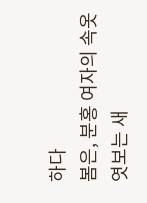하다
봄은, 분홍 여자의 속옷
엿보는 새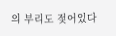의 부리도 젖어있다